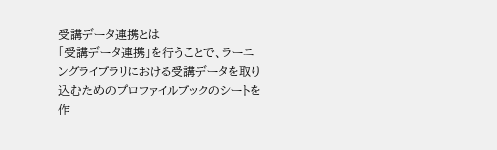受講データ連携とは
「受講データ連携」を行うことで、ラーニングライブラリにおける受講データを取り込むためのプロファイルブックのシートを作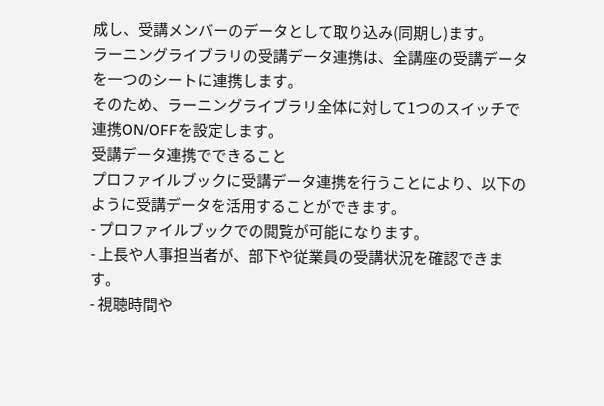成し、受講メンバーのデータとして取り込み(同期し)ます。
ラーニングライブラリの受講データ連携は、全講座の受講データを一つのシートに連携します。
そのため、ラーニングライブラリ全体に対して1つのスイッチで連携ON/OFFを設定します。
受講データ連携でできること
プロファイルブックに受講データ連携を行うことにより、以下のように受講データを活用することができます。
- プロファイルブックでの閲覧が可能になります。
- 上長や人事担当者が、部下や従業員の受講状況を確認できます。
- 視聴時間や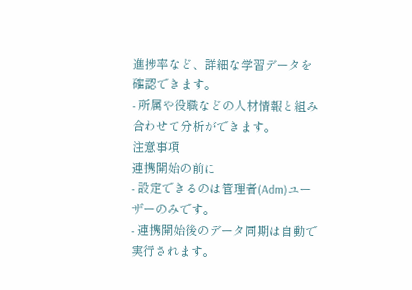進捗率など、詳細な学習データを確認できます。
- 所属や役職などの人材情報と組み合わせて分析ができます。
注意事項
連携開始の前に
- 設定できるのは管理者(Adm)ユーザーのみです。
- 連携開始後のデータ同期は自動で実行されます。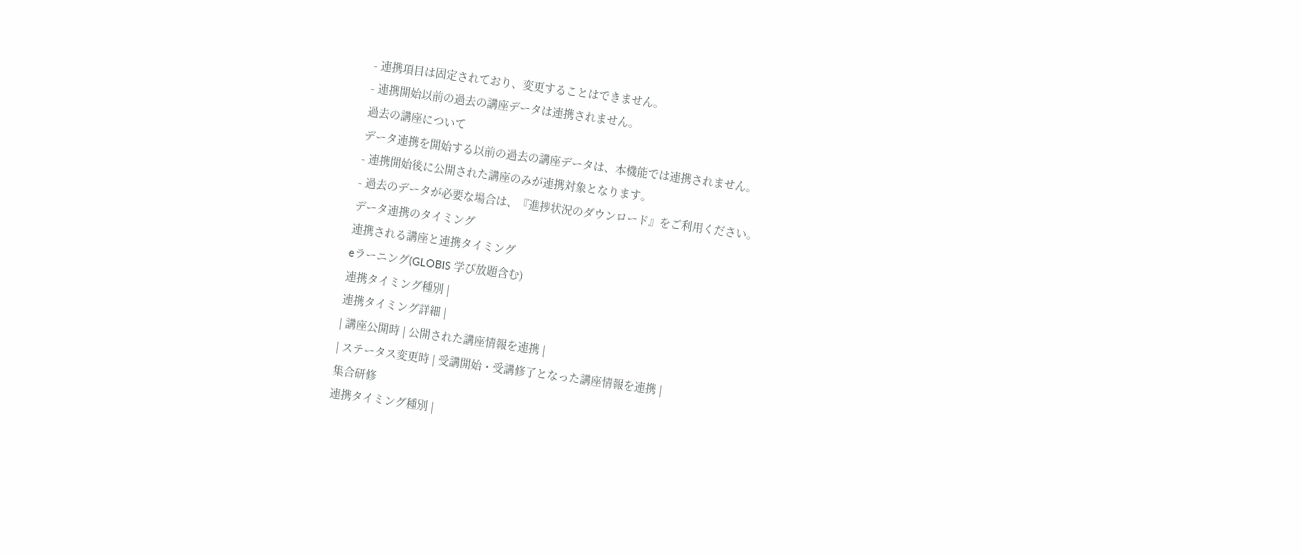- 連携項目は固定されており、変更することはできません。
- 連携開始以前の過去の講座データは連携されません。
過去の講座について
データ連携を開始する以前の過去の講座データは、本機能では連携されません。
- 連携開始後に公開された講座のみが連携対象となります。
- 過去のデータが必要な場合は、『進捗状況のダウンロード』をご利用ください。
データ連携のタイミング
連携される講座と連携タイミング
eラーニング(GLOBIS 学び放題含む)
連携タイミング種別 |
連携タイミング詳細 |
| 講座公開時 | 公開された講座情報を連携 |
| ステータス変更時 | 受講開始・受講修了となった講座情報を連携 |
集合研修
連携タイミング種別 |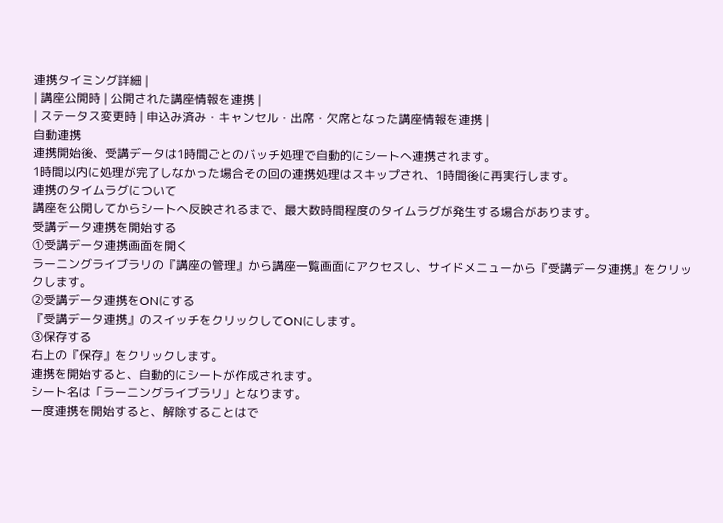連携タイミング詳細 |
| 講座公開時 | 公開された講座情報を連携 |
| ステータス変更時 | 申込み済み・キャンセル・出席・欠席となった講座情報を連携 |
自動連携
連携開始後、受講データは1時間ごとのバッチ処理で自動的にシートへ連携されます。
1時間以内に処理が完了しなかった場合その回の連携処理はスキップされ、1時間後に再実行します。
連携のタイムラグについて
講座を公開してからシートへ反映されるまで、最大数時間程度のタイムラグが発生する場合があります。
受講データ連携を開始する
①受講データ連携画面を開く
ラーニングライブラリの『講座の管理』から講座一覧画面にアクセスし、サイドメニューから『受講データ連携』をクリックします。
②受講データ連携をONにする
『受講データ連携』のスイッチをクリックしてONにします。
③保存する
右上の『保存』をクリックします。
連携を開始すると、自動的にシートが作成されます。
シート名は「ラーニングライブラリ」となります。
一度連携を開始すると、解除することはで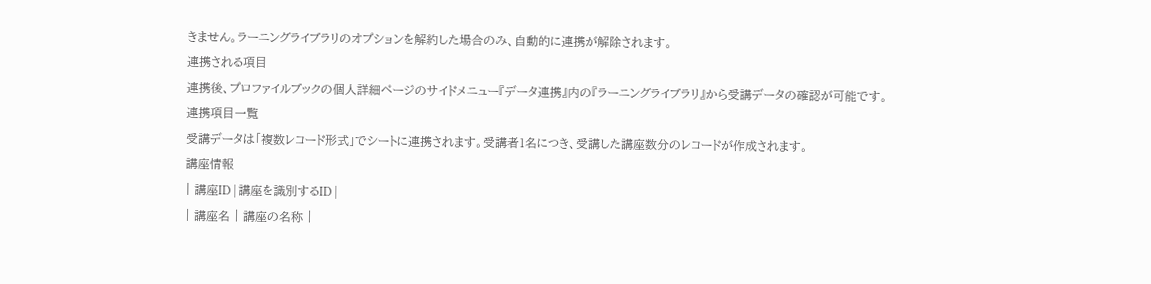きません。ラーニングライブラリのオプションを解約した場合のみ、自動的に連携が解除されます。
連携される項目
連携後、プロファイルブックの個人詳細ページのサイドメニュー『データ連携』内の『ラーニングライブラリ』から受講データの確認が可能です。
連携項目一覧
受講データは「複数レコード形式」でシートに連携されます。受講者1名につき、受講した講座数分のレコードが作成されます。
講座情報
| 講座ID | 講座を識別するID |
| 講座名 | 講座の名称 |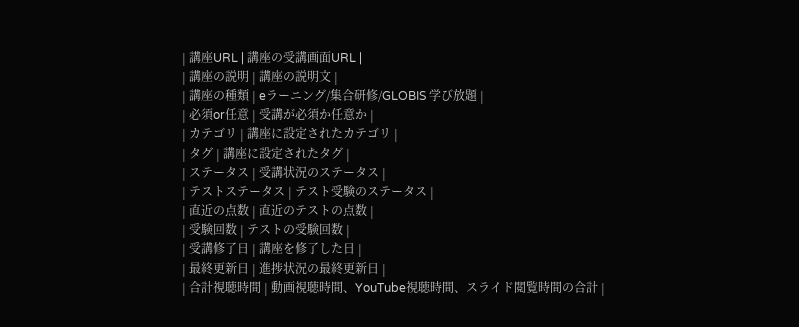| 講座URL | 講座の受講画面URL |
| 講座の説明 | 講座の説明文 |
| 講座の種類 | eラーニング/集合研修/GLOBIS 学び放題 |
| 必須or任意 | 受講が必須か任意か |
| カテゴリ | 講座に設定されたカテゴリ |
| タグ | 講座に設定されたタグ |
| ステータス | 受講状況のステータス |
| テストステータス | テスト受験のステータス |
| 直近の点数 | 直近のテストの点数 |
| 受験回数 | テストの受験回数 |
| 受講修了日 | 講座を修了した日 |
| 最終更新日 | 進捗状況の最終更新日 |
| 合計視聴時間 | 動画視聴時間、YouTube視聴時間、スライド閲覧時間の合計 |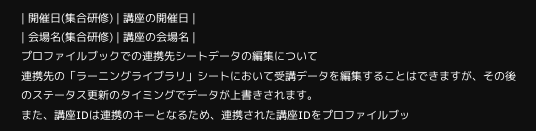| 開催日(集合研修) | 講座の開催日 |
| 会場名(集合研修) | 講座の会場名 |
プロファイルブックでの連携先シートデータの編集について
連携先の「ラーニングライブラリ」シートにおいて受講データを編集することはできますが、その後のステータス更新のタイミングでデータが上書きされます。
また、講座IDは連携のキーとなるため、連携された講座IDをプロファイルブッ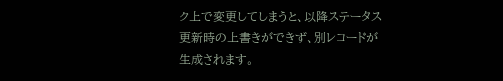ク上で変更してしまうと、以降ステータス更新時の上書きができず、別レコードが生成されます。